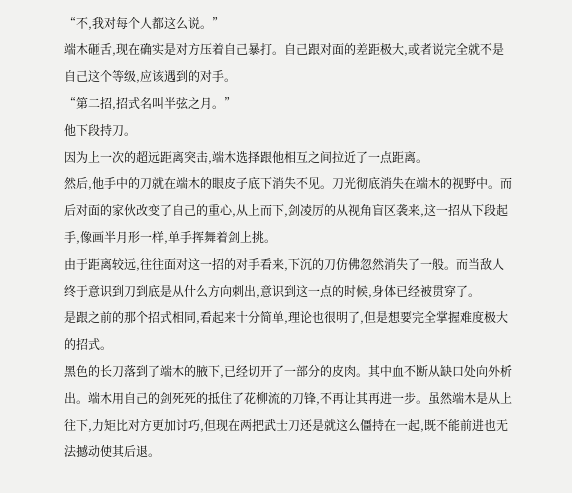“不,我对每个人都这么说。”
端木砸舌,现在确实是对方压着自己暴打。自己跟对面的差距极大,或者说完全就不是自己这个等级,应该遇到的对手。
“第二招,招式名叫半弦之月。”
他下段持刀。
因为上一次的超远距离突击,端木选择跟他相互之间拉近了一点距离。
然后,他手中的刀就在端木的眼皮子底下消失不见。刀光彻底消失在端木的视野中。而后对面的家伙改变了自己的重心,从上而下,剑凌厉的从视角盲区袭来,这一招从下段起手,像画半月形一样,单手挥舞着剑上挑。
由于距离较远,往往面对这一招的对手看来,下沉的刀仿佛忽然消失了一般。而当敌人终于意识到刀到底是从什么方向刺出,意识到这一点的时候,身体已经被贯穿了。
是跟之前的那个招式相同,看起来十分简单,理论也很明了,但是想要完全掌握难度极大的招式。
黑色的长刀落到了端木的腋下,已经切开了一部分的皮肉。其中血不断从缺口处向外析出。端木用自己的剑死死的抵住了花柳流的刀锋,不再让其再进一步。虽然端木是从上往下,力矩比对方更加讨巧,但现在两把武士刀还是就这么僵持在一起,既不能前进也无法撼动使其后退。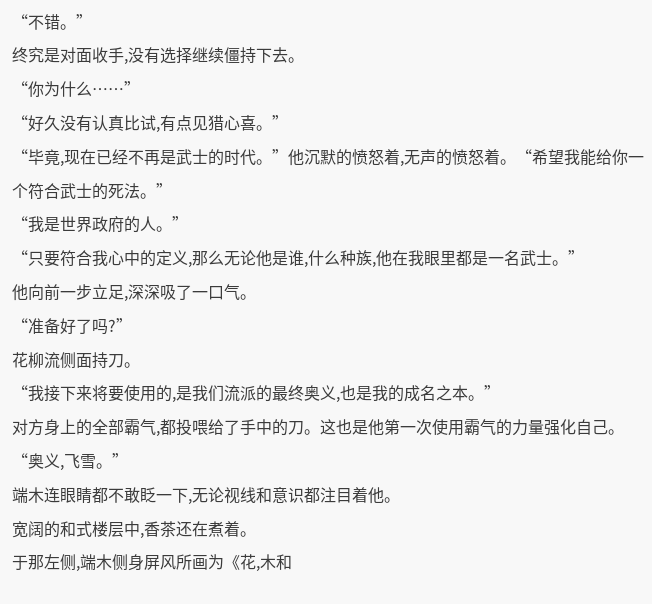“不错。”
终究是对面收手,没有选择继续僵持下去。
“你为什么……”
“好久没有认真比试,有点见猎心喜。”
“毕竟,现在已经不再是武士的时代。”他沉默的愤怒着,无声的愤怒着。“希望我能给你一个符合武士的死法。”
“我是世界政府的人。”
“只要符合我心中的定义,那么无论他是谁,什么种族,他在我眼里都是一名武士。”
他向前一步立足,深深吸了一口气。
“准备好了吗?”
花柳流侧面持刀。
“我接下来将要使用的,是我们流派的最终奥义,也是我的成名之本。”
对方身上的全部霸气,都投喂给了手中的刀。这也是他第一次使用霸气的力量强化自己。
“奥义,飞雪。”
端木连眼睛都不敢眨一下,无论视线和意识都注目着他。
宽阔的和式楼层中,香茶还在煮着。
于那左侧,端木侧身屏风所画为《花,木和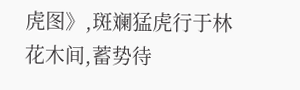虎图》,斑斓猛虎行于林花木间,蓄势待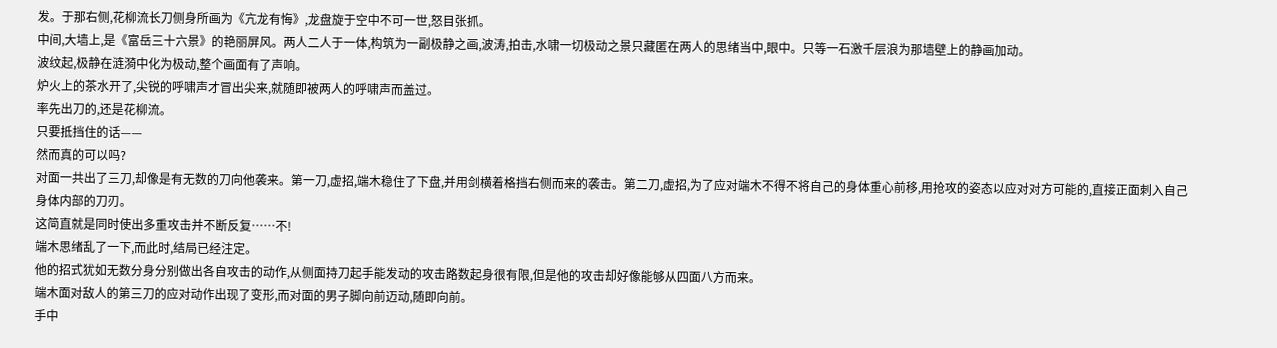发。于那右侧,花柳流长刀侧身所画为《亢龙有悔》,龙盘旋于空中不可一世,怒目张抓。
中间,大墙上,是《富岳三十六景》的艳丽屏风。两人二人于一体,构筑为一副极静之画,波涛,拍击,水啸一切极动之景只藏匿在两人的思绪当中,眼中。只等一石激千层浪为那墙壁上的静画加动。
波纹起,极静在涟漪中化为极动,整个画面有了声响。
炉火上的茶水开了,尖锐的呼啸声才冒出尖来,就随即被两人的呼啸声而盖过。
率先出刀的,还是花柳流。
只要抵挡住的话——
然而真的可以吗?
对面一共出了三刀,却像是有无数的刀向他袭来。第一刀,虚招,端木稳住了下盘,并用剑横着格挡右侧而来的袭击。第二刀,虚招,为了应对端木不得不将自己的身体重心前移,用抢攻的姿态以应对对方可能的,直接正面刺入自己身体内部的刀刃。
这简直就是同时使出多重攻击并不断反复……不!
端木思绪乱了一下,而此时,结局已经注定。
他的招式犹如无数分身分别做出各自攻击的动作,从侧面持刀起手能发动的攻击路数起身很有限,但是他的攻击却好像能够从四面八方而来。
端木面对敌人的第三刀的应对动作出现了变形,而对面的男子脚向前迈动,随即向前。
手中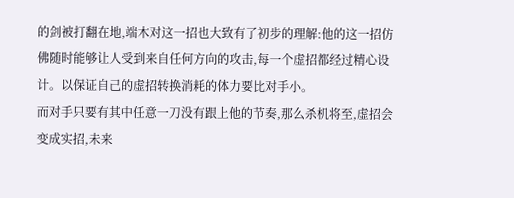的剑被打翻在地,端木对这一招也大致有了初步的理解:他的这一招仿佛随时能够让人受到来自任何方向的攻击,每一个虚招都经过精心设计。以保证自己的虚招转换消耗的体力要比对手小。
而对手只要有其中任意一刀没有跟上他的节奏,那么杀机将至,虚招会变成实招,未来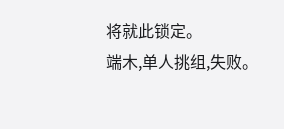将就此锁定。
端木,单人挑组,失败。